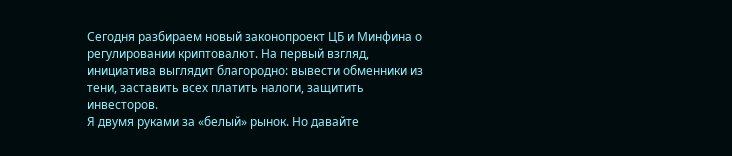Сегодня разбираем новый законопроект ЦБ и Минфина о регулировании криптовалют. На первый взгляд, инициатива выглядит благородно: вывести обменники из тени, заставить всех платить налоги, защитить инвесторов.
Я двумя руками за «белый» рынок. Но давайте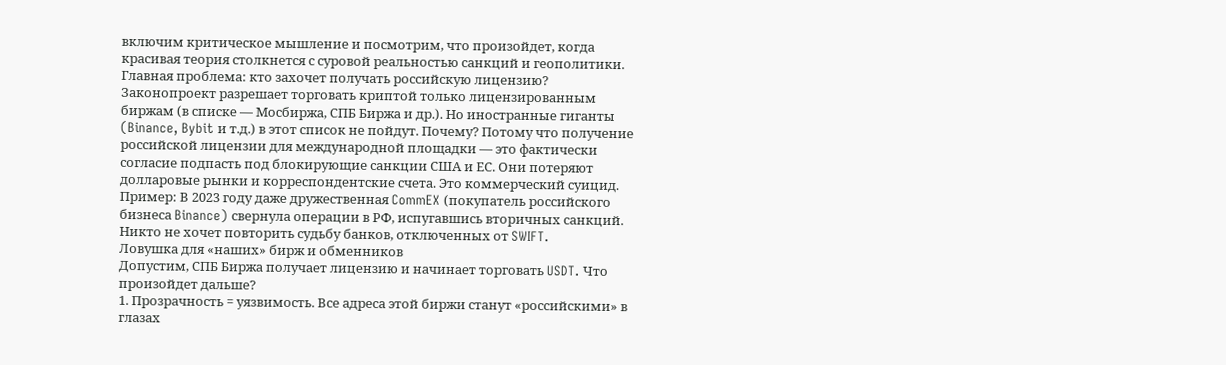включим критическое мышление и посмотрим, что произойдет, когда красивая теория столкнется с суровой реальностью санкций и геополитики.
Главная проблема: кто захочет получать российскую лицензию?
Законопроект разрешает торговать криптой только лицензированным биржам (в списке — Мосбиржа, СПБ Биржа и др.). Но иностранные гиганты (Binance, Bybit и т.д.) в этот список не пойдут. Почему? Потому что получение российской лицензии для международной площадки — это фактически согласие подпасть под блокирующие санкции США и ЕС. Они потеряют долларовые рынки и корреспондентские счета. Это коммерческий суицид.
Пример: В 2023 году даже дружественная CommEX (покупатель российского бизнеса Binance) свернула операции в РФ, испугавшись вторичных санкций. Никто не хочет повторить судьбу банков, отключенных от SWIFT.
Ловушка для «наших» бирж и обменников
Допустим, СПБ Биржа получает лицензию и начинает торговать USDT. Что произойдет дальше?
1. Прозрачность = уязвимость. Все адреса этой биржи станут «российскими» в глазах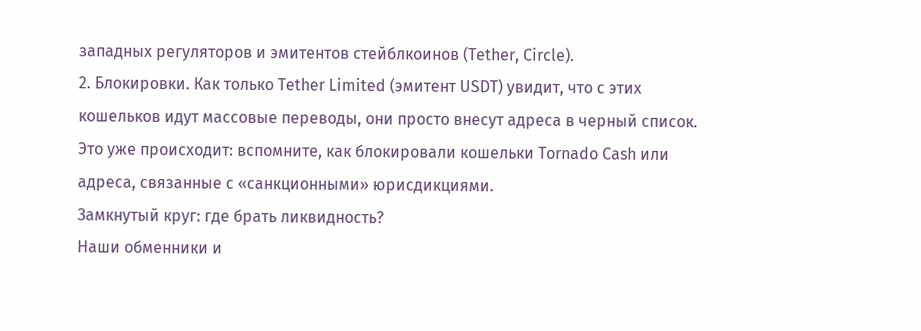западных регуляторов и эмитентов стейблкоинов (Tether, Circle).
2. Блокировки. Как только Tether Limited (эмитент USDT) увидит, что с этих кошельков идут массовые переводы, они просто внесут адреса в черный список. Это уже происходит: вспомните, как блокировали кошельки Tornado Cash или адреса, связанные с «санкционными» юрисдикциями.
Замкнутый круг: где брать ликвидность?
Наши обменники и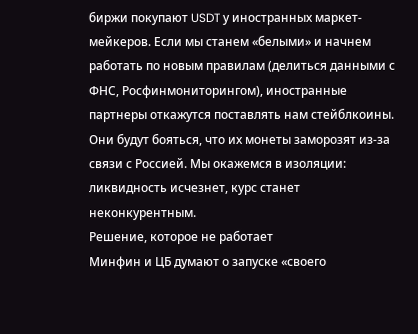биржи покупают USDT у иностранных маркет-мейкеров. Если мы станем «белыми» и начнем работать по новым правилам (делиться данными с ФНС, Росфинмониторингом), иностранные партнеры откажутся поставлять нам стейблкоины. Они будут бояться, что их монеты заморозят из-за связи с Россией. Мы окажемся в изоляции: ликвидность исчезнет, курс станет неконкурентным.
Решение, которое не работает
Минфин и ЦБ думают о запуске «своего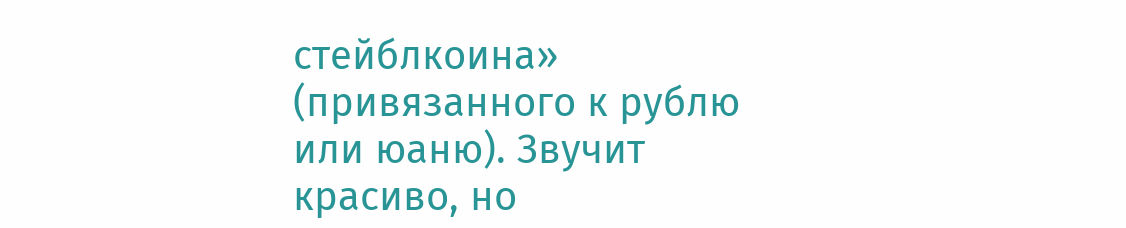стейблкоина» (привязанного к рублю или юаню). Звучит красиво, но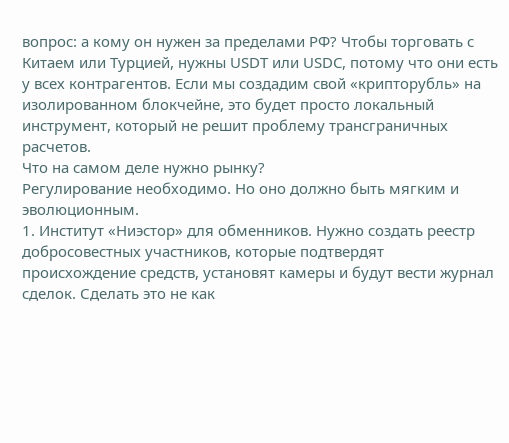вопрос: а кому он нужен за пределами РФ? Чтобы торговать с Китаем или Турцией, нужны USDT или USDC, потому что они есть у всех контрагентов. Если мы создадим свой «крипторубль» на изолированном блокчейне, это будет просто локальный инструмент, который не решит проблему трансграничных расчетов.
Что на самом деле нужно рынку?
Регулирование необходимо. Но оно должно быть мягким и эволюционным.
1. Институт «Ниэстор» для обменников. Нужно создать реестр добросовестных участников, которые подтвердят происхождение средств, установят камеры и будут вести журнал сделок. Сделать это не как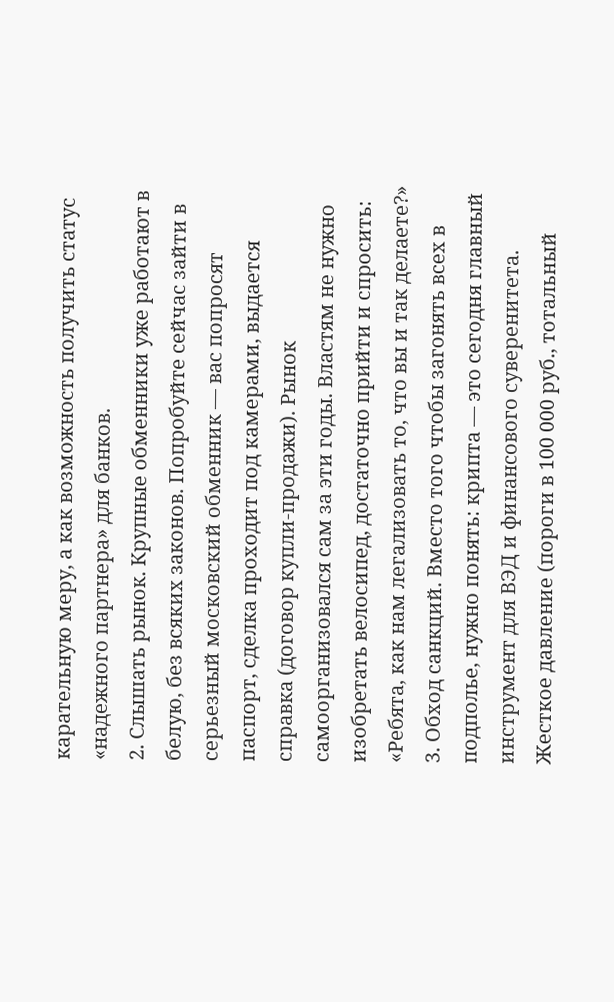карательную меру, а как возможность получить статус «надежного партнера» для банков.
2. Слышать рынок. Крупные обменники уже работают в белую, без всяких законов. Попробуйте сейчас зайти в серьезный московский обменник — вас попросят паспорт, сделка проходит под камерами, выдается справка (договор купли-продажи). Рынок самоорганизовался сам за эти годы. Властям не нужно изобретать велосипед, достаточно прийти и спросить: «Ребята, как нам легализовать то, что вы и так делаете?»
3. Обход санкций. Вместо того чтобы загонять всех в подполье, нужно понять: крипта — это сегодня главный инструмент для ВЭД и финансового суверенитета. Жесткое давление (пороги в 100 000 руб., тотальный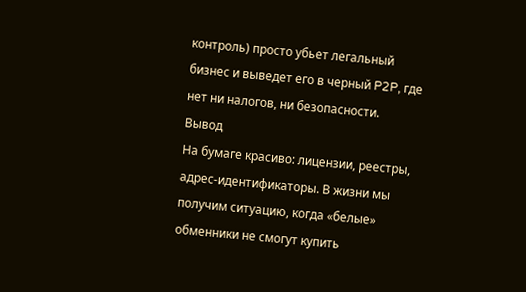контроль) просто убьет легальный бизнес и выведет его в черный P2P, где нет ни налогов, ни безопасности.
Вывод
На бумаге красиво: лицензии, реестры, адрес-идентификаторы. В жизни мы получим ситуацию, когда «белые» обменники не смогут купить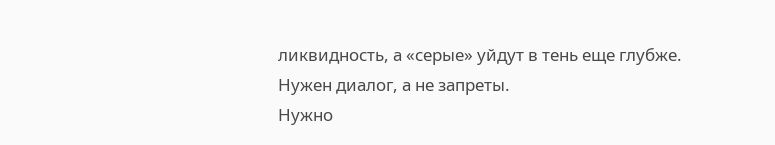ликвидность, а «серые» уйдут в тень еще глубже. Нужен диалог, а не запреты.
Нужно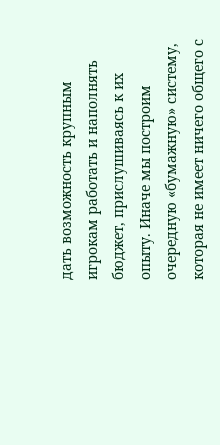дать возможность крупным игрокам работать и наполнять бюджет, прислушиваясь к их опыту. Иначе мы построим очередную «бумажную» систему, которая не имеет ничего общего с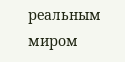реальным миром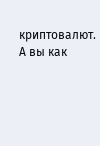криптовалют.
А вы как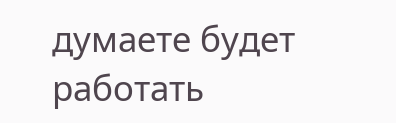думаете будет работать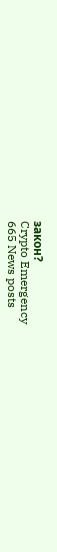закон?
Crypto Emergency
665 News posts